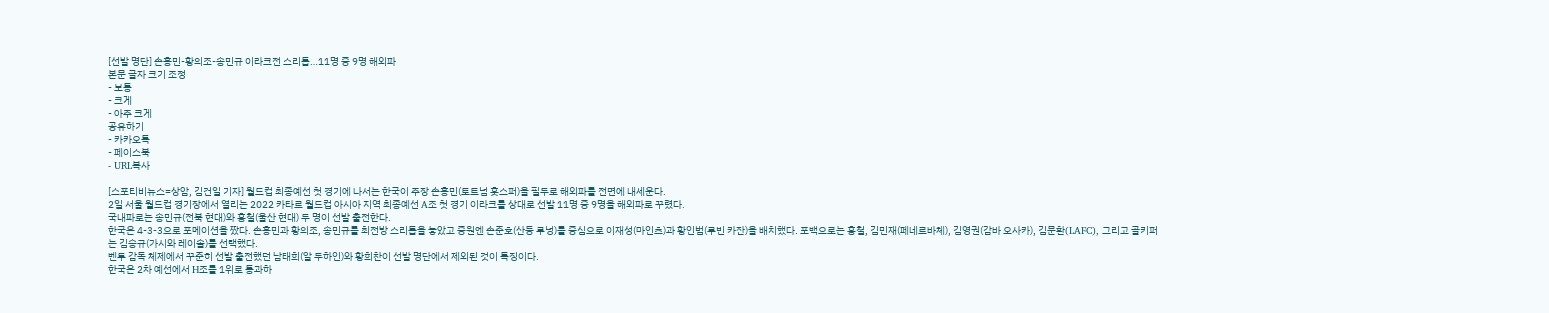[선발 명단] 손흥민-황의조-송민규 이라크전 스리톱…11명 중 9명 해외파
본문 글자 크기 조정
- 보통
- 크게
- 아주 크게
공유하기
- 카카오톡
- 페이스북
- URL복사

[스포티비뉴스=상암, 김건일 기자] 월드컵 최종예선 첫 경기에 나서는 한국이 주장 손흥민(토트넘 홋스퍼)을 필두로 해외파를 전면에 내세운다.
2일 서울 월드컵 경기장에서 열리는 2022 카타르 월드컵 아시아 지역 최종예선 A조 첫 경기 이라크를 상대로 선발 11명 중 9명을 해외파로 꾸렸다.
국내파로는 송민규(전북 현대)와 홍철(울산 현대) 두 명이 선발 출전한다.
한국은 4-3-3으로 포메이션을 짰다. 손흥민과 황의조, 송민규를 최전방 스리톱을 놓았고 중원엔 손준호(산둥 루넝)를 중심으로 이재성(마인츠)과 황인범(루빈 카잔)을 배치했다. 포백으로는 홍철, 김민재(페네르바체), 김영권(감바 오사카), 김문환(LAFC), 그리고 골키퍼는 김승규(가시와 레이솔)를 선택했다.
벤투 감독 체제에서 꾸준히 선발 출전했던 남태희(알 두하인)와 황희찬이 선발 명단에서 제외된 것이 특징이다.
한국은 2차 예선에서 H조를 1위로 통과하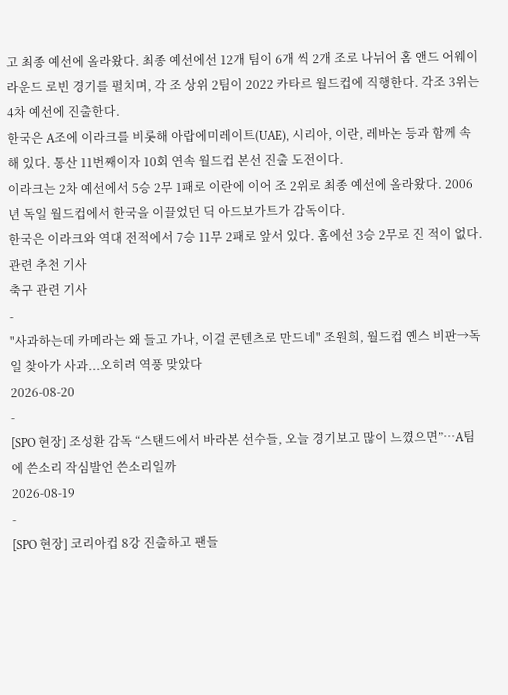고 최종 예선에 올라왔다. 최종 예선에선 12개 팀이 6개 씩 2개 조로 나뉘어 홈 앤드 어웨이 라운드 로빈 경기를 펼치며, 각 조 상위 2팀이 2022 카타르 월드컵에 직행한다. 각조 3위는 4차 예선에 진출한다.
한국은 A조에 이라크를 비롯해 아랍에미레이트(UAE), 시리아, 이란, 레바논 등과 함께 속해 있다. 통산 11번째이자 10회 연속 월드컵 본선 진출 도전이다.
이라크는 2차 예선에서 5승 2무 1패로 이란에 이어 조 2위로 최종 예선에 올라왔다. 2006년 독일 월드컵에서 한국을 이끌었던 딕 아드보가트가 감독이다.
한국은 이라크와 역대 전적에서 7승 11무 2패로 앞서 있다. 홈에선 3승 2무로 진 적이 없다.
관련 추천 기사
축구 관련 기사
-
"사과하는데 카메라는 왜 들고 가나, 이걸 콘텐츠로 만드네" 조원희, 월드컵 옌스 비판→독일 찾아가 사과...오히려 역풍 맞았다
2026-08-20
-
[SPO 현장] 조성환 감독 “스탠드에서 바라본 선수들, 오늘 경기보고 많이 느꼈으면”…A팀에 쓴소리 작심발언 쓴소리일까
2026-08-19
-
[SPO 현장] 코리아컵 8강 진출하고 팬들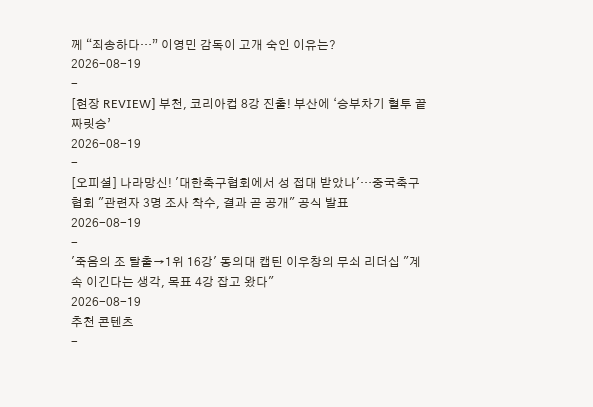께 “죄송하다…” 이영민 감독이 고개 숙인 이유는?
2026-08-19
-
[현장 REVIEW] 부천, 코리아컵 8강 진출! 부산에 ‘승부차기 혈투 끝 짜릿승’
2026-08-19
-
[오피셜] 나라망신! '대한축구협회에서 성 접대 받았나'…중국축구협회 "관련자 3명 조사 착수, 결과 곧 공개" 공식 발표
2026-08-19
-
'죽음의 조 탈출→1위 16강' 동의대 캡틴 이우창의 무쇠 리더십 "계속 이긴다는 생각, 목표 4강 잡고 왔다"
2026-08-19
추천 콘텐츠
-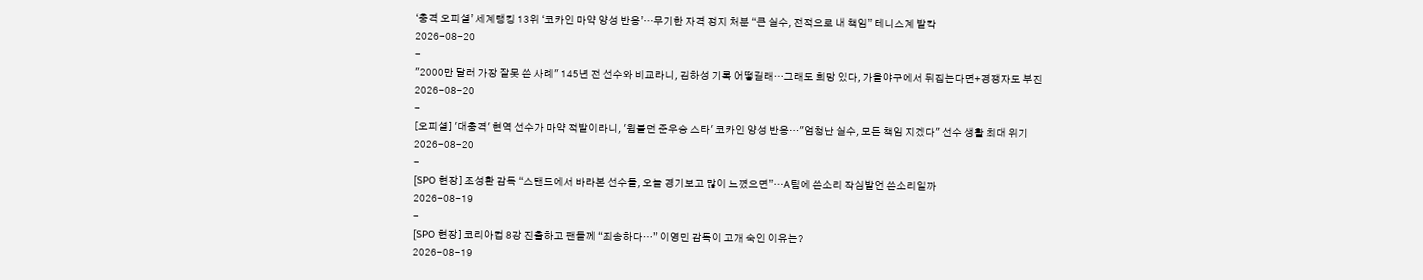‘충격 오피셜’ 세계랭킹 13위 ‘코카인 마약 양성 반응’…무기한 자격 정지 처분 “큰 실수, 전적으로 내 책임” 테니스계 발칵
2026-08-20
-
"2000만 달러 가장 잘못 쓴 사례" 145년 전 선수와 비교라니, 김하성 기록 어떻길래…그래도 희망 있다, 가을야구에서 뒤집는다면+경쟁자도 부진
2026-08-20
-
[오피셜] '대충격' 현역 선수가 마약 적발이라니, '윔블던 준우승 스타' 코카인 양성 반응…"엄청난 실수, 모든 책임 지겠다" 선수 생활 최대 위기
2026-08-20
-
[SPO 현장] 조성환 감독 “스탠드에서 바라본 선수들, 오늘 경기보고 많이 느꼈으면”…A팀에 쓴소리 작심발언 쓴소리일까
2026-08-19
-
[SPO 현장] 코리아컵 8강 진출하고 팬들께 “죄송하다…” 이영민 감독이 고개 숙인 이유는?
2026-08-19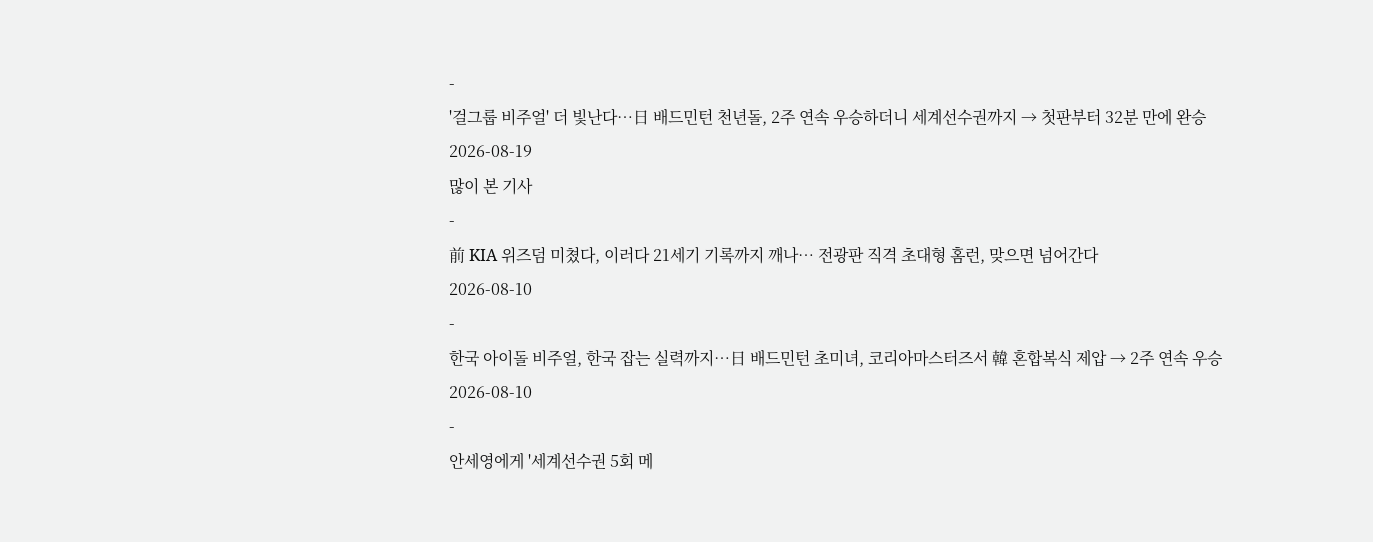-
'걸그룹 비주얼' 더 빛난다…日 배드민턴 천년돌, 2주 연속 우승하더니 세계선수권까지 → 첫판부터 32분 만에 완승
2026-08-19
많이 본 기사
-
前 KIA 위즈덤 미쳤다, 이러다 21세기 기록까지 깨나… 전광판 직격 초대형 홈런, 맞으면 넘어간다
2026-08-10
-
한국 아이돌 비주얼, 한국 잡는 실력까지…日 배드민턴 초미녀, 코리아마스터즈서 韓 혼합복식 제압 → 2주 연속 우승
2026-08-10
-
안세영에게 '세계선수권 5회 메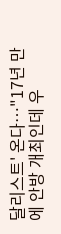달리스트' 온다…"17년 만에 안방 개최인데 우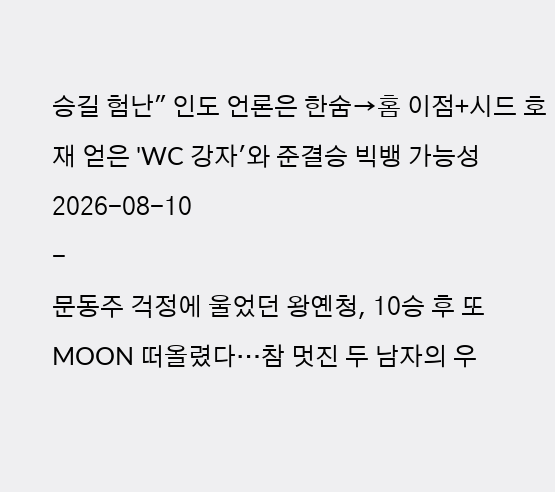승길 험난" 인도 언론은 한숨→홈 이점+시드 호재 얻은 'WC 강자'와 준결승 빅뱅 가능성
2026-08-10
-
문동주 걱정에 울었던 왕옌청, 10승 후 또 MOON 떠올렸다…참 멋진 두 남자의 우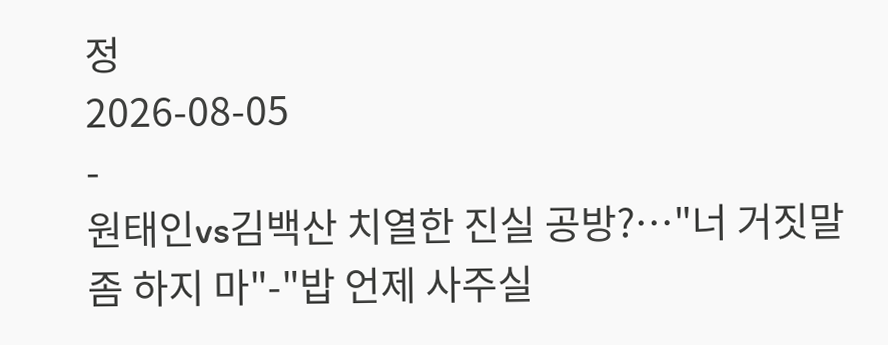정
2026-08-05
-
원태인vs김백산 치열한 진실 공방?…"너 거짓말 좀 하지 마"-"밥 언제 사주실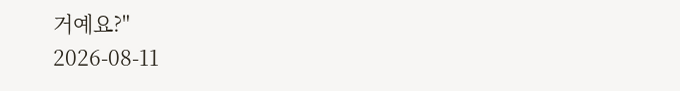거예요?"
2026-08-11